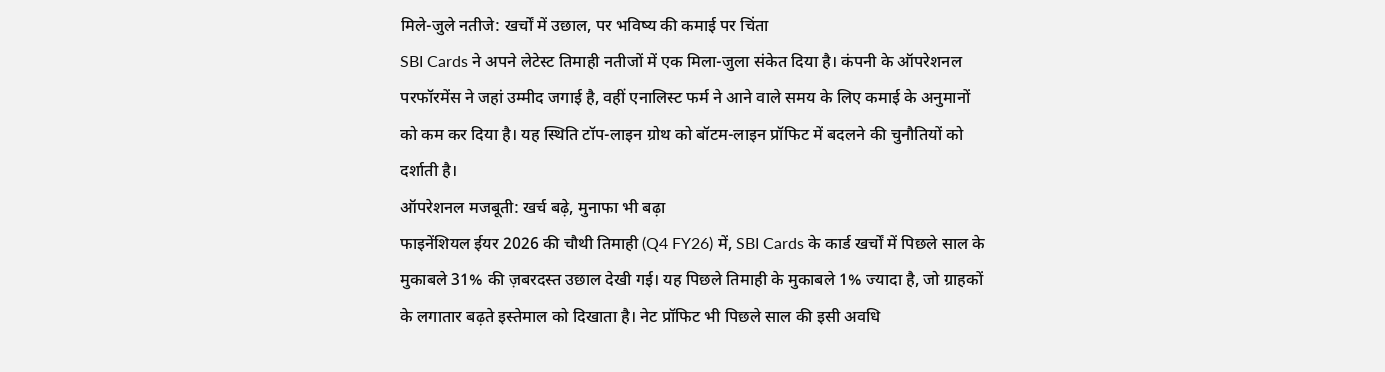मिले-जुले नतीजे: खर्चों में उछाल, पर भविष्य की कमाई पर चिंता
SBI Cards ने अपने लेटेस्ट तिमाही नतीजों में एक मिला-जुला संकेत दिया है। कंपनी के ऑपरेशनल परफॉरमेंस ने जहां उम्मीद जगाई है, वहीं एनालिस्ट फर्म ने आने वाले समय के लिए कमाई के अनुमानों को कम कर दिया है। यह स्थिति टॉप-लाइन ग्रोथ को बॉटम-लाइन प्रॉफिट में बदलने की चुनौतियों को दर्शाती है।
ऑपरेशनल मजबूती: खर्च बढ़े, मुनाफा भी बढ़ा
फाइनेंशियल ईयर 2026 की चौथी तिमाही (Q4 FY26) में, SBI Cards के कार्ड खर्चों में पिछले साल के मुकाबले 31% की ज़बरदस्त उछाल देखी गई। यह पिछले तिमाही के मुकाबले 1% ज्यादा है, जो ग्राहकों के लगातार बढ़ते इस्तेमाल को दिखाता है। नेट प्रॉफिट भी पिछले साल की इसी अवधि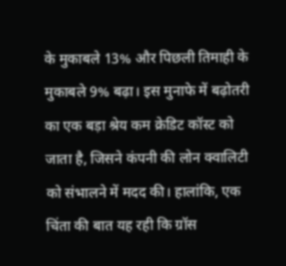के मुकाबले 13% और पिछली तिमाही के मुकाबले 9% बढ़ा। इस मुनाफे में बढ़ोतरी का एक बड़ा श्रेय कम क्रेडिट कॉस्ट को जाता है, जिसने कंपनी की लोन क्वालिटी को संभालने में मदद की। हालांकि, एक चिंता की बात यह रही कि ग्रॉस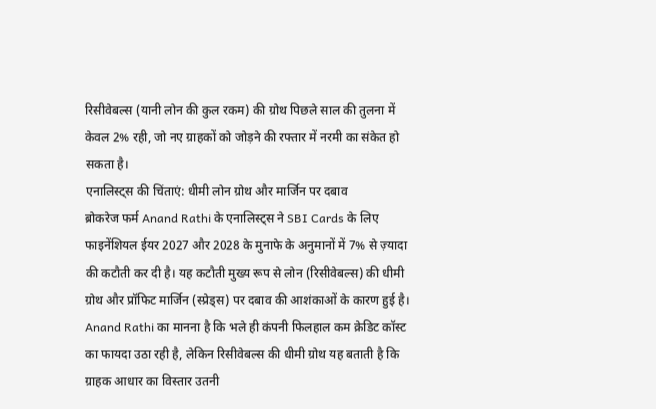रिसीवेबल्स (यानी लोन की कुल रकम) की ग्रोथ पिछले साल की तुलना में केवल 2% रही, जो नए ग्राहकों को जोड़ने की रफ्तार में नरमी का संकेत हो सकता है।
एनालिस्ट्स की चिंताएं: धीमी लोन ग्रोथ और मार्जिन पर दबाव
ब्रोकरेज फर्म Anand Rathi के एनालिस्ट्स ने SBI Cards के लिए फाइनेंशियल ईयर 2027 और 2028 के मुनाफे के अनुमानों में 7% से ज़्यादा की कटौती कर दी है। यह कटौती मुख्य रूप से लोन (रिसीवेबल्स) की धीमी ग्रोथ और प्रॉफिट मार्जिन (स्प्रेड्स) पर दबाव की आशंकाओं के कारण हुई है। Anand Rathi का मानना है कि भले ही कंपनी फिलहाल कम क्रेडिट कॉस्ट का फायदा उठा रही है, लेकिन रिसीवेबल्स की धीमी ग्रोथ यह बताती है कि ग्राहक आधार का विस्तार उतनी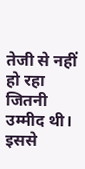तेजी से नहीं हो रहा जितनी उम्मीद थी। इससे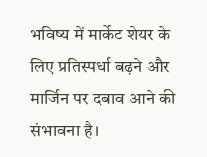भविष्य में मार्केट शेयर के लिए प्रतिस्पर्धा बढ़ने और मार्जिन पर दबाव आने की संभावना है।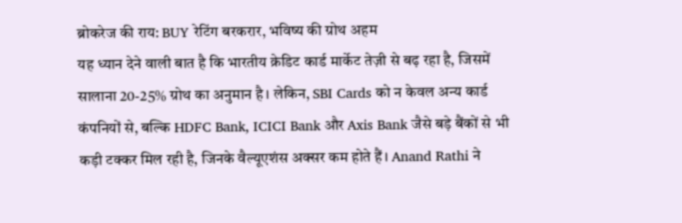ब्रोकरेज की राय: BUY रेटिंग बरकरार, भविष्य की ग्रोथ अहम
यह ध्यान देने वाली बात है कि भारतीय क्रेडिट कार्ड मार्केट तेज़ी से बढ़ रहा है, जिसमें सालाना 20-25% ग्रोथ का अनुमान है। लेकिन, SBI Cards को न केवल अन्य कार्ड कंपनियों से, बल्कि HDFC Bank, ICICI Bank और Axis Bank जैसे बड़े बैंकों से भी कड़ी टक्कर मिल रही है, जिनके वैल्यूएशंस अक्सर कम होते हैं। Anand Rathi ने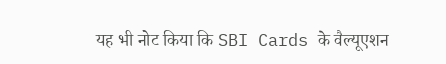यह भी नोट किया कि SBI Cards के वैल्यूएशन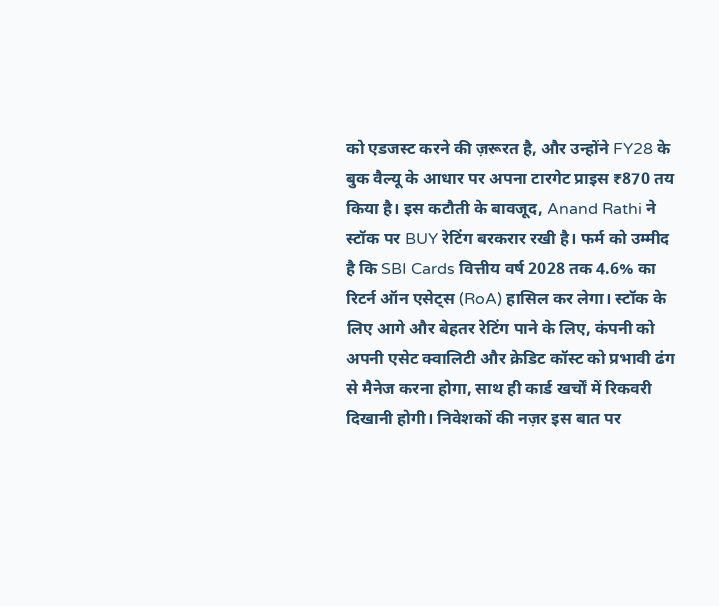को एडजस्ट करने की ज़रूरत है, और उन्होंने FY28 के बुक वैल्यू के आधार पर अपना टारगेट प्राइस ₹870 तय किया है। इस कटौती के बावजूद, Anand Rathi ने स्टॉक पर BUY रेटिंग बरकरार रखी है। फर्म को उम्मीद है कि SBI Cards वित्तीय वर्ष 2028 तक 4.6% का रिटर्न ऑन एसेट्स (RoA) हासिल कर लेगा। स्टॉक के लिए आगे और बेहतर रेटिंग पाने के लिए, कंपनी को अपनी एसेट क्वालिटी और क्रेडिट कॉस्ट को प्रभावी ढंग से मैनेज करना होगा, साथ ही कार्ड खर्चों में रिकवरी दिखानी होगी। निवेशकों की नज़र इस बात पर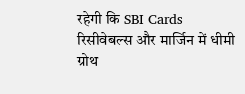रहेगी कि SBI Cards रिसीवेबल्स और मार्जिन में धीमी ग्रोथ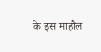के इस माहौल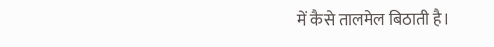में कैसे तालमेल बिठाती है।